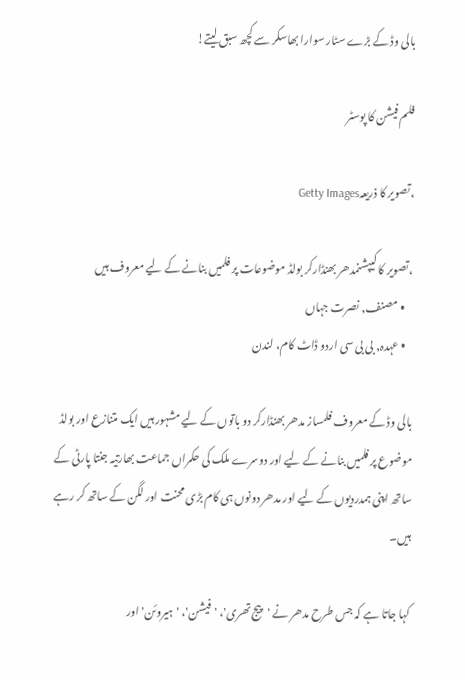بالی وڈ کے بڑے سٹار سوارا بھاسکر سے کچھ سبق لیتے!

فلم فیشن کا پوسٹر

،تصویر کا ذریعہGetty Images

،تصویر کا کیپشنمدھر بھنڈارکر بولڈ موضوعات پر فلمیں بنانے کے لیے معروف ہیں
    • مصنف, نصرت جہاں
    • عہدہ, بی بی سی اردو ڈاٹ کام، لندن

بالی وڈ کے معروف فلمساز مدھر بھنڈارکر دو باتوں کے لیے مشہور ہیں ایک متنازع اور بولڈ موضوع پر فلمیں بنانے کے لیے اور دوسرے ملک کی حکمراں جماعت بھارتیہ جنتا پارٹی کے ساتھ اپنی ہمدردیوں کے لیے اور مدھر دونوں ہی کام بڑی محنت اور لگن کے ساتھ کر رہے ہیں۔

کہا جاتا ہے کہ جس طرح مدھر نے 'پیج تھری'، 'فیشن'، 'ہیروئن' اور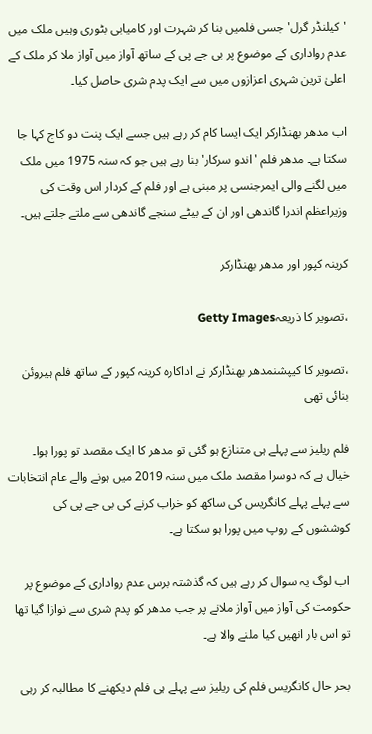'کیلنڈر گرل' جسی فلمیں بنا کر شہرت اور کامیابی بٹوری وہیں ملک میں عدم رواداری کے موضوع پر بی جے پی کے ساتھ آواز میں آواز ملا کر ملک کے اعلیٰ ترین شہری اعزازوں میں سے ایک پدم شری حاصل کیا۔

اب مدھر بھنڈارکر ایک ایسا کام کر رہے ہیں جسے ایک پنت دو کاج کہا جا سکتا ہے۔ مدھر فلم 'اندو سرکار' بنا رہے ہیں جو کہ سنہ 1975 میں ملک میں لگنے والی ایمرجنسی پر مبنی ہے اور فلم کے کردار اس وقت کی وزیراعظم اندرا گاندھی اور ان کے بیٹے سنجے گاندھی سے ملتے جلتے ہیں۔

کرینہ کپور اور مدھر بھنڈارکر

،تصویر کا ذریعہGetty Images

،تصویر کا کیپشنمدھر بھنڈارکر نے اداکارہ کرینہ کپور کے ساتھ فلم ہیروئن بنائی تھی

فلم ریلیز سے پہلے ہی متنازع ہو گئی تو مدھر کا ایک مقصد تو پورا ہوا۔ خیال ہے کہ دوسرا مقصد ملک میں سنہ 2019 میں ہونے والے عام انتخابات سے پہلے پہلے کانگریس کی ساکھ کو خراب کرنے کی بی جے پی کی کوششوں کے روپ میں پورا ہو سکتا ہے۔

اب لوگ یہ سوال کر رہے ہیں کہ گذشتہ برس عدم رواداری کے موضوع پر حکومت کی آواز میں آواز ملانے پر جب مدھر کو پدم شری سے نوازا گیا تھا تو اس بار انھیں کیا ملنے والا ہے۔

بحر حال کانگریس فلم کی ریلیز سے پہلے ہی فلم دیکھنے کا مطالبہ کر رہی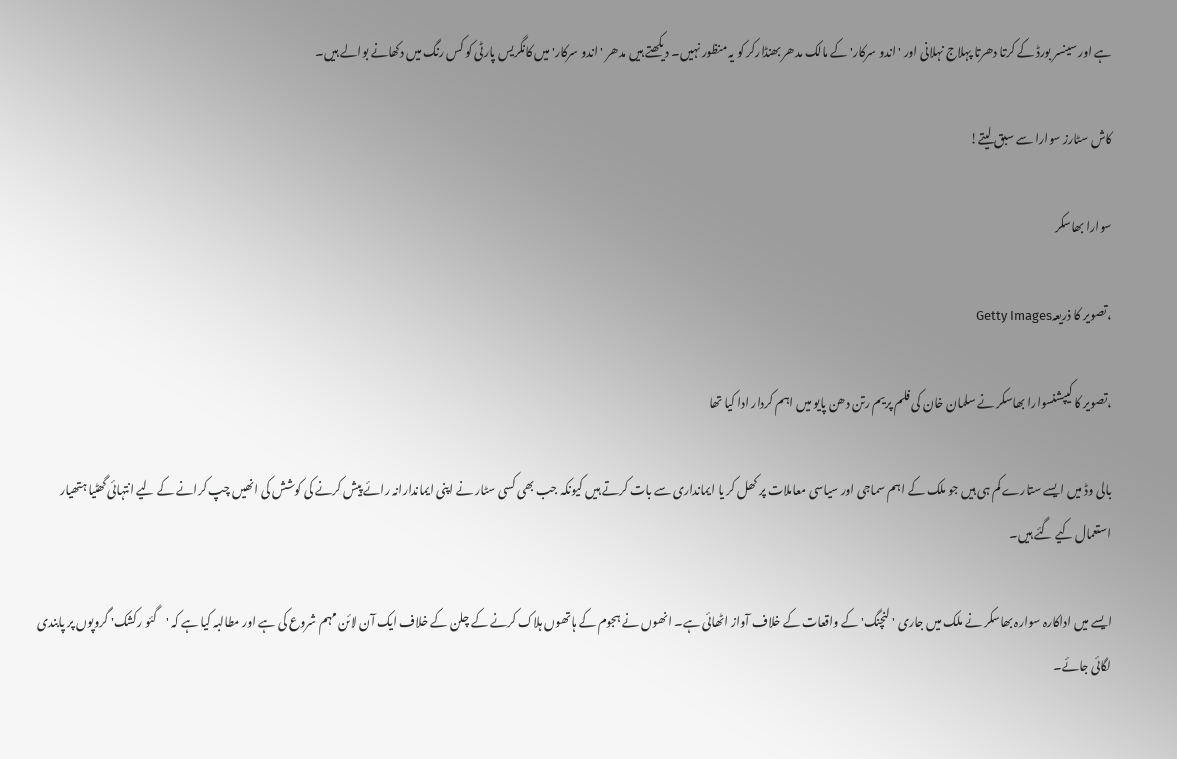ہے اور سینسر بورڈ کے کرتا دھرتا پہلاج نہلانی اور 'اندو سرکار' کے مالک مدھر بھنڈارکر کو یہ منظور نہیں۔ دیکھتے ہیں مدھر 'اندو سرکار' میں کانگریس پارٹی کو کس رنگ میں دکھانے بوالے ہیں۔

کاش سٹارز سوارا سے سبق لیتے!

سوارا بھاسکر

،تصویر کا ذریعہGetty Images

،تصویر کا کیپشنسوارا بھاسکر نے سلمان خان کی فلم پریم رتن دھن پایو میں اہم کردار ادا کیا تھا

بالی وڈ میں ایسے ستارے کم ہی ہیں جو ملک کے اہم سماجی اور سیاسی معاملات پر کھل کر یا ایمانداری سے بات کرتے ہیں کیونکہ جب بھی کسی سٹار نے اپنی ایماندارانہ رائے پیش کرنے کی کوشش کی انھیں چپ کرانے کے لیے انتہائی گھٹیا ہتھیار استعمال کیے گئے ہیں۔

ایسے میں اداکارہ سوارہ بھاسکر نے ملک میں جاری 'لنچنگ' کے واقعات کے خلاف آواز اٹھائی ہے۔ انھوں نے ہجوم کے ہاتھوں ہلاک کرنے کے چلن کے خلاف ایک آن لائن مہم شروع کی ہے اور مطالبہ کیا ہے کہ 'گئو رکشک' گروپوں پر پابندی لگائی جائے۔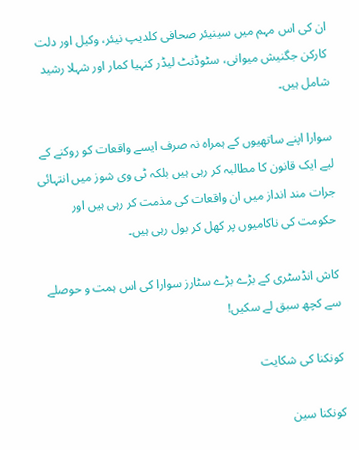ان کی اس مہم میں سینیئر صحافی کلدیپ نیئر، وکیل اور دلت کارکن جگنیش میوانی، سٹوڈنٹ لیڈر کنہیا کمار اور شہلا رشید شامل ہیں۔

سوارا اپنے ساتھیوں کے ہمراہ نہ صرف ایسے واقعات کو روکنے کے لیے ایک قانون کا مطالبہ کر رہی ہیں بلکہ ٹی وی شوز میں انتہائی جرات مند انداز میں ان واقعات کی مذمت کر رہی ہیں اور حکومت کی ناکامیوں پر کھل کر بول رہی ہیں۔

کاش انڈسٹری کے بڑے بڑے سٹارز سوارا کی اس ہمت و حوصلے سے کچھ سبق لے سکیں!

کونکنا کی شکایت

کونکنا سین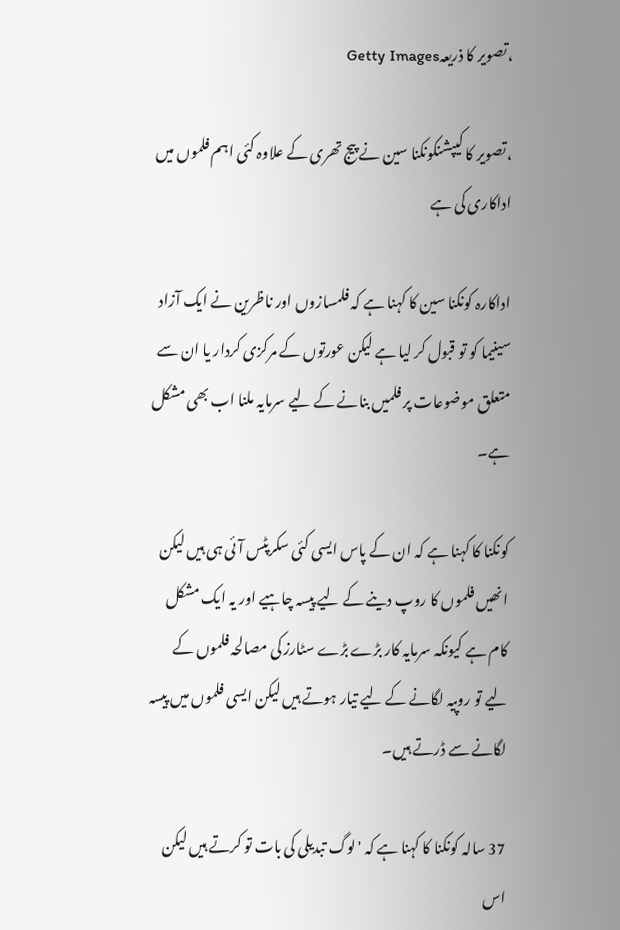،تصویر کا ذریعہGetty Images

،تصویر کا کیپشنکونکنا سین نے پیج تھری کے علاوہ کئی اہم فلموں میں اداکاری کی ہے

اداکارہ کونکنا سین کا کہنا ہے کہ فلمسازوں اور ناظرین نے ایک آزاد سینیما کو تو قبول کر لیا ہے لیکن عورتوں کے مرکزی کردار یا ان سے متعلق موضوعات پر فلمیں بنانے کے لیے سرمایہ ملنا اب بھی مشکل ہے۔

کونکنا کا کہنا ہے کہ ان کے پاس ایسی کئی سکرپٹس آئی ہی ہیں لیکن انھیں فلموں کا روپ دینے کے لیے پیسہ چاہیے اور یہ ایک مشکل کام ہے کیونکہ سرمایہ کار بڑے بڑے سٹارز کی مصالحہ فلموں کے لیے تو روپیہ لگانے کے لیے تیار ہوتے ہیں لیکن ایسی فلموں میں پیسہ لگانے سے ڈرتے ہیں۔

37 سالہ کونکنا کا کہنا ہے کہ 'لوگ تبدیلی کی بات تو کرتے ہیں لیکن اس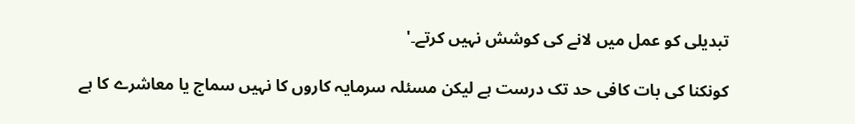تبدیلی کو عمل میں لانے کی کوشش نہیں کرتے۔'

کونکنا کی بات کافی حد تک درست ہے لیکن مسئلہ سرمایہ کاروں کا نہیں سماج یا معاشرے کا ہے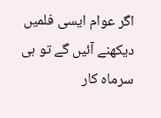اگر عوام ایسی فلمیں دیکھنے آئیں گے تو ہی سرماہ کار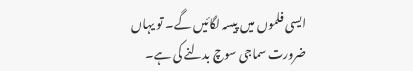ایسی فلموں میں پیسہ لگائیں گے۔ تو یہاں ضرورت سماجی سوچ بدلنے کی ہے۔